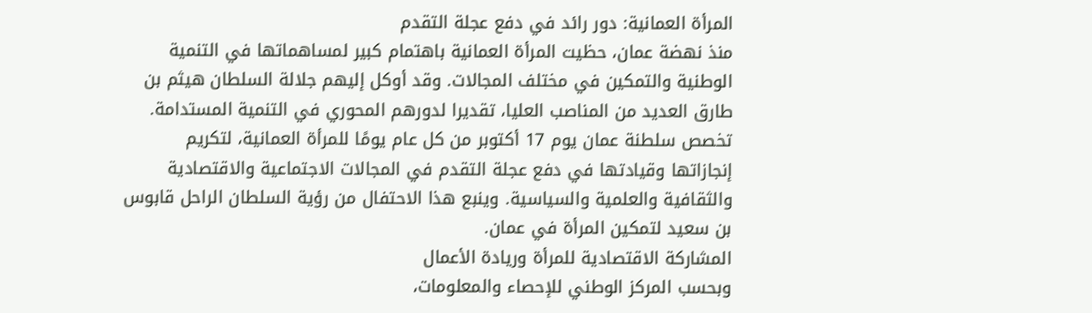المرأة العمانية: دور رائد في دفع عجلة التقدم
منذ نهضة عمان، حظيت المرأة العمانية باهتمام كبير لمساهماتها في التنمية الوطنية والتمكين في مختلف المجالات. وقد أوكل إليهم جلالة السلطان هيثم بن طارق العديد من المناصب العليا، تقديرا لدورهم المحوري في التنمية المستدامة.
تخصص سلطنة عمان يوم 17 أكتوبر من كل عام يومًا للمرأة العمانية، لتكريم إنجازاتها وقيادتها في دفع عجلة التقدم في المجالات الاجتماعية والاقتصادية والثقافية والعلمية والسياسية. وينبع هذا الاحتفال من رؤية السلطان الراحل قابوس بن سعيد لتمكين المرأة في عمان.
المشاركة الاقتصادية للمرأة وريادة الأعمال
وبحسب المركز الوطني للإحصاء والمعلومات،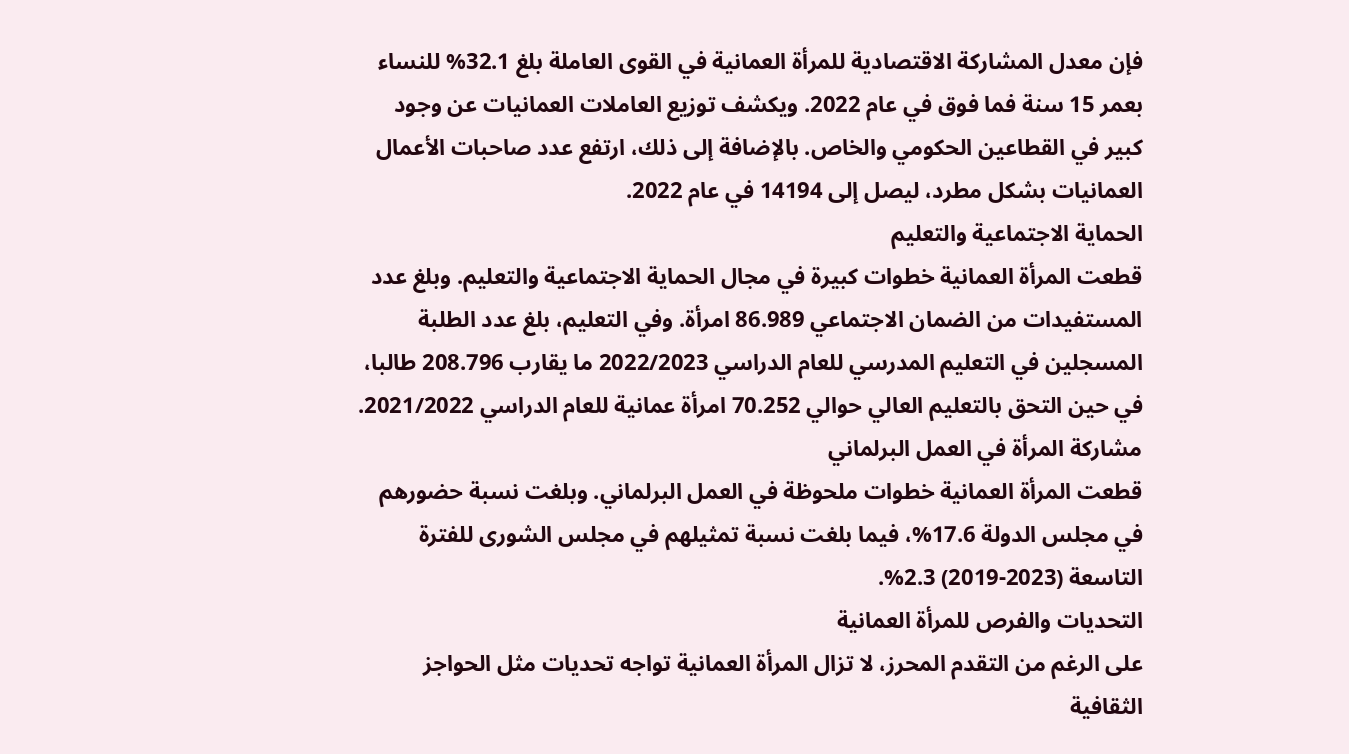فإن معدل المشاركة الاقتصادية للمرأة العمانية في القوى العاملة بلغ 32.1% للنساء بعمر 15 سنة فما فوق في عام 2022. ويكشف توزيع العاملات العمانيات عن وجود كبير في القطاعين الحكومي والخاص. بالإضافة إلى ذلك، ارتفع عدد صاحبات الأعمال العمانيات بشكل مطرد، ليصل إلى 14194 في عام 2022.
الحماية الاجتماعية والتعليم
قطعت المرأة العمانية خطوات كبيرة في مجال الحماية الاجتماعية والتعليم. وبلغ عدد المستفيدات من الضمان الاجتماعي 86.989 امرأة. وفي التعليم، بلغ عدد الطلبة المسجلين في التعليم المدرسي للعام الدراسي 2022/2023 ما يقارب 208.796 طالبا، في حين التحق بالتعليم العالي حوالي 70.252 امرأة عمانية للعام الدراسي 2021/2022.
مشاركة المرأة في العمل البرلماني
قطعت المرأة العمانية خطوات ملحوظة في العمل البرلماني. وبلغت نسبة حضورهم في مجلس الدولة 17.6%، فيما بلغت نسبة تمثيلهم في مجلس الشورى للفترة التاسعة (2023-2019) 2.3%.
التحديات والفرص للمرأة العمانية
على الرغم من التقدم المحرز، لا تزال المرأة العمانية تواجه تحديات مثل الحواجز الثقافية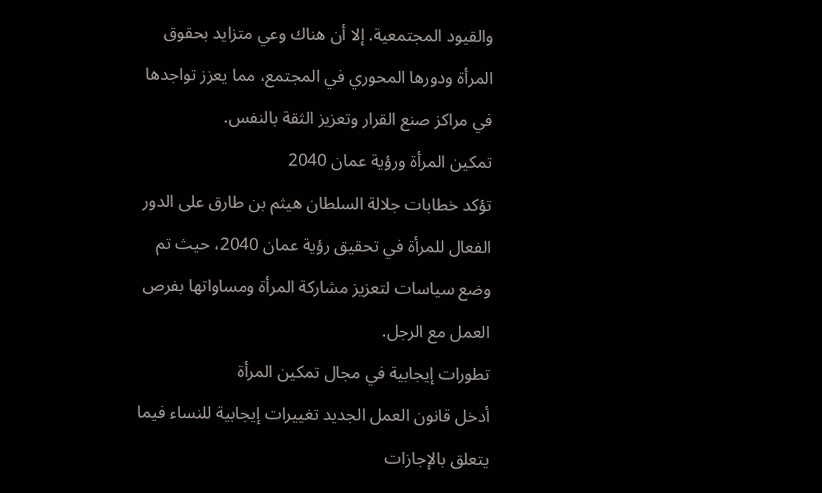والقيود المجتمعية. إلا أن هناك وعي متزايد بحقوق المرأة ودورها المحوري في المجتمع، مما يعزز تواجدها في مراكز صنع القرار وتعزيز الثقة بالنفس.
تمكين المرأة ورؤية عمان 2040
تؤكد خطابات جلالة السلطان هيثم بن طارق على الدور الفعال للمرأة في تحقيق رؤية عمان 2040، حيث تم وضع سياسات لتعزيز مشاركة المرأة ومساواتها بفرص العمل مع الرجل.
تطورات إيجابية في مجال تمكين المرأة
أدخل قانون العمل الجديد تغييرات إيجابية للنساء فيما يتعلق بالإجازات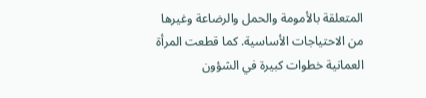المتعلقة بالأمومة والحمل والرضاعة وغيرها من الاحتياجات الأساسية. كما قطعت المرأة العمانية خطوات كبيرة في الشؤون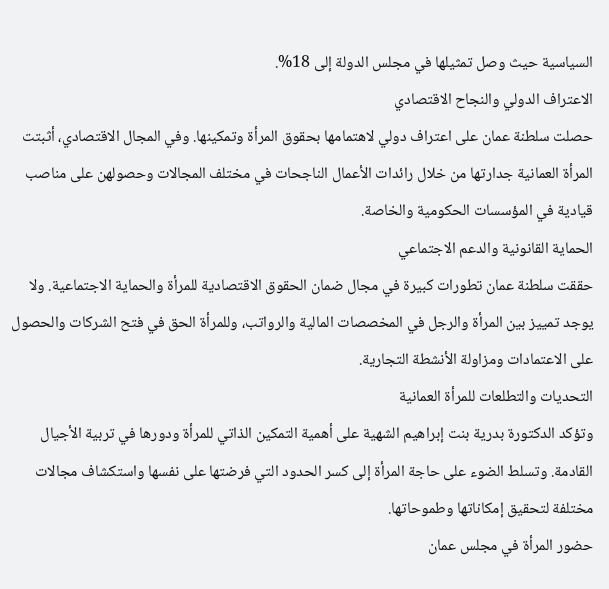السياسية حيث وصل تمثيلها في مجلس الدولة إلى 18%.
الاعتراف الدولي والنجاح الاقتصادي
حصلت سلطنة عمان على اعتراف دولي لاهتمامها بحقوق المرأة وتمكينها. وفي المجال الاقتصادي، أثبتت المرأة العمانية جدارتها من خلال رائدات الأعمال الناجحات في مختلف المجالات وحصولهن على مناصب قيادية في المؤسسات الحكومية والخاصة.
الحماية القانونية والدعم الاجتماعي
حققت سلطنة عمان تطورات كبيرة في مجال ضمان الحقوق الاقتصادية للمرأة والحماية الاجتماعية. ولا يوجد تمييز بين المرأة والرجل في المخصصات المالية والرواتب، وللمرأة الحق في فتح الشركات والحصول على الاعتمادات ومزاولة الأنشطة التجارية.
التحديات والتطلعات للمرأة العمانية
وتؤكد الدكتورة بدرية بنت إبراهيم الشهية على أهمية التمكين الذاتي للمرأة ودورها في تربية الأجيال القادمة. وتسلط الضوء على حاجة المرأة إلى كسر الحدود التي فرضتها على نفسها واستكشاف مجالات مختلفة لتحقيق إمكاناتها وطموحاتها.
حضور المرأة في مجلس عمان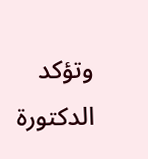وتؤكد الدكتورة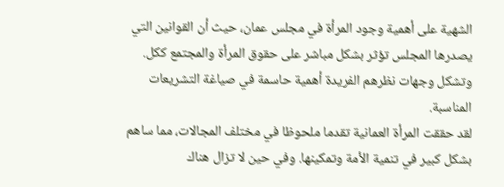الشهية على أهمية وجود المرأة في مجلس عمان، حيث أن القوانين التي يصدرها المجلس تؤثر بشكل مباشر على حقوق المرأة والمجتمع ككل. وتشكل وجهات نظرهم الفريدة أهمية حاسمة في صياغة التشريعات المناسبة.
لقد حققت المرأة العمانية تقدما ملحوظا في مختلف المجالات، مما ساهم بشكل كبير في تنمية الأمة وتمكينها. وفي حين لا تزال هناك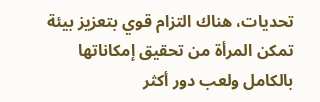تحديات، هناك التزام قوي بتعزيز بيئة تمكن المرأة من تحقيق إمكاناتها بالكامل ولعب دور أكثر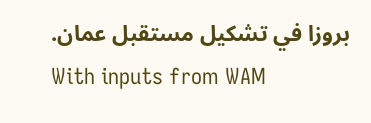بروزا في تشكيل مستقبل عمان.
With inputs from WAM